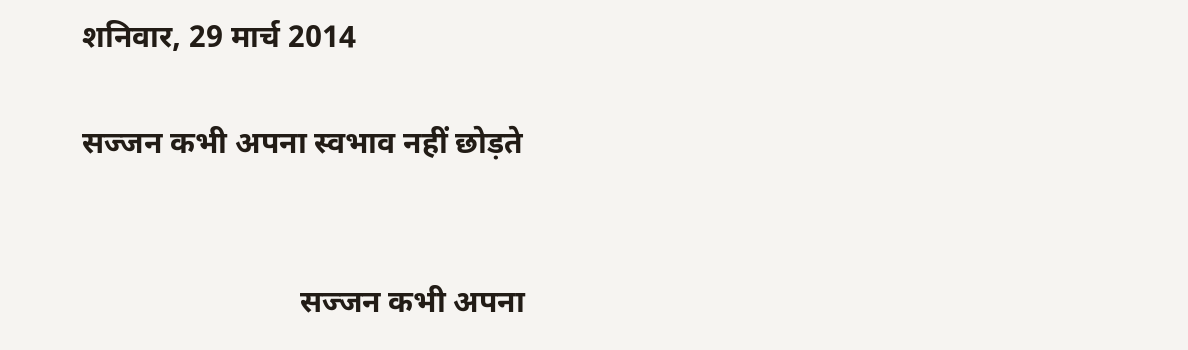शनिवार, 29 मार्च 2014

सज्जन कभी अपना स्वभाव नहीं छोड़ते


                            सज्जन कभी अपना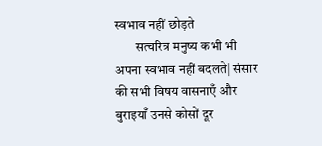स्वभाव नहीं छोड़ते
        सत्चरित्र मनुष्य कभी भी अपना स्वभाव नहीं बदलते| संसार की सभी विषय वासनाएँ और बुराइयाँ उनसे कोसों दूर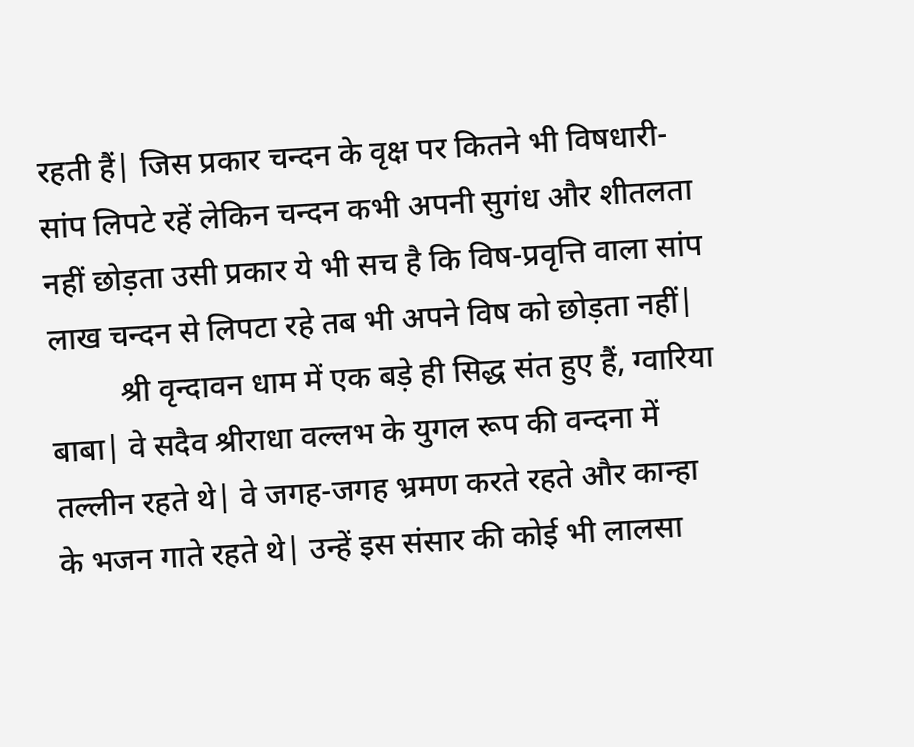रहती हैं| जिस प्रकार चन्दन के वृक्ष पर कितने भी विषधारी-सांप लिपटे रहें लेकिन चन्दन कभी अपनी सुगंध और शीतलता नहीं छोड़ता उसी प्रकार ये भी सच है कि विष-प्रवृत्ति वाला सांप लाख चन्दन से लिपटा रहे तब भी अपने विष को छोड़ता नहीं|
         श्री वृन्दावन धाम में एक बड़े ही सिद्ध संत हुए हैं, ग्वारिया बाबा| वे सदैव श्रीराधा वल्लभ के युगल रूप की वन्दना में तल्लीन रहते थे| वे जगह-जगह भ्रमण करते रहते और कान्हा के भजन गाते रहते थे| उन्हें इस संसार की कोई भी लालसा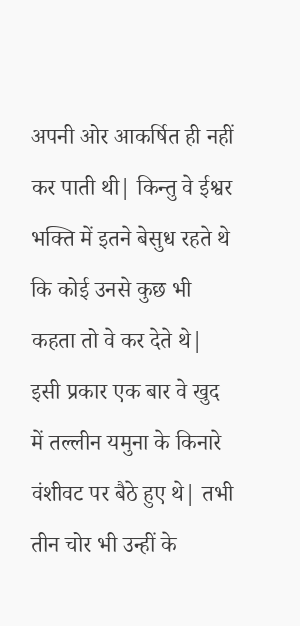अपनी ओर आकर्षित ही नहीं कर पाती थी| किन्तु वे ईश्वर भक्ति में इतने बेसुध रहते थे कि कोई उनसे कुछ भी कहता तो वे कर देते थे| इसी प्रकार एक बार वे खुद में तल्लीन यमुना के किनारे वंशीवट पर बैठे हुए थे| तभी तीन चोर भी उन्हीं के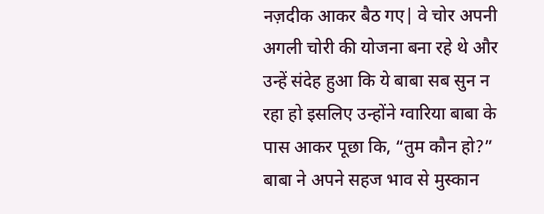नज़दीक आकर बैठ गए| वे चोर अपनी अगली चोरी की योजना बना रहे थे और उन्हें संदेह हुआ कि ये बाबा सब सुन न रहा हो इसलिए उन्होंने ग्वारिया बाबा के पास आकर पूछा कि, “तुम कौन हो?” बाबा ने अपने सहज भाव से मुस्कान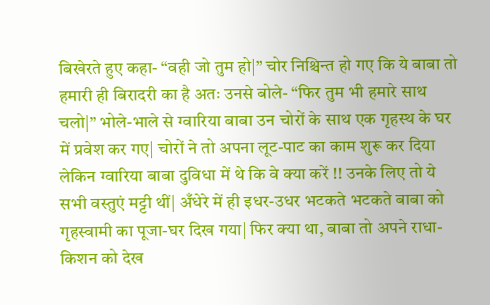बिखेरते हुए कहा- “वही जो तुम हो|” चोर निश्चिन्त हो गए कि ये बाबा तो हमारी ही बिरादरी का है अतः उनसे बोले- “फिर तुम भी हमारे साथ चलो|” भोले-भाले से ग्वारिया बाबा उन चोरों के साथ एक गृहस्थ के घर में प्रवेश कर गए| चोरों ने तो अपना लूट-पाट का काम शुरू कर दिया लेकिन ग्वारिया बाबा दुविधा में थे कि वे क्या करें !! उनके लिए तो ये सभी वस्तुएं मट्टी थीं| अँधेरे में ही इधर-उधर भटकते भटकते बाबा को गृहस्वामी का पूजा-घर दिख गया| फिर क्या था, बाबा तो अपने राधा-किशन को देख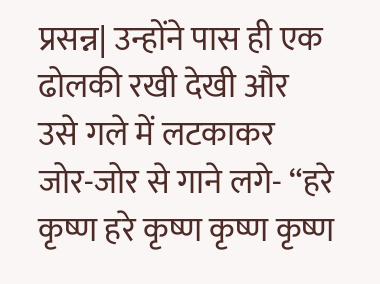प्रसन्न| उन्होंने पास ही एक ढोलकी रखी देखी और उसे गले में लटकाकर जोर-जोर से गाने लगे- “हरे कृष्ण हरे कृष्ण कृष्ण कृष्ण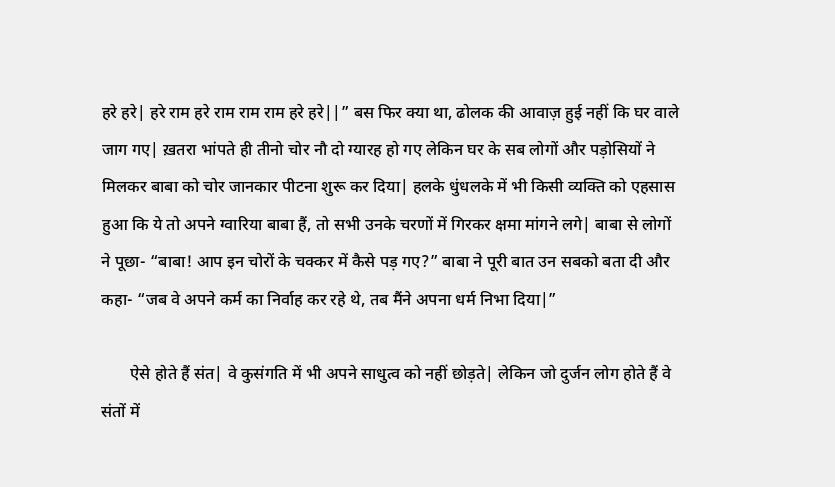हरे हरे| हरे राम हरे राम राम राम हरे हरे||” बस फिर क्या था, ढोलक की आवाज़ हुई नहीं कि घर वाले जाग गए| ख़तरा भांपते ही तीनो चोर नौ दो ग्यारह हो गए लेकिन घर के सब लोगों और पड़ोसियों ने मिलकर बाबा को चोर जानकार पीटना शुरू कर दिया| हलके धुंधलके में भी किसी व्यक्ति को एहसास हुआ कि ये तो अपने ग्वारिया बाबा हैं, तो सभी उनके चरणों में गिरकर क्षमा मांगने लगे| बाबा से लोगों ने पूछा- “बाबा! आप इन चोरों के चक्कर में कैसे पड़ गए?” बाबा ने पूरी बात उन सबको बता दी और कहा- “जब वे अपने कर्म का निर्वाह कर रहे थे, तब मैंने अपना धर्म निभा दिया|”

       ऐसे होते हैं संत| वे कुसंगति में भी अपने साधुत्व को नहीं छोड़ते| लेकिन जो दुर्जन लोग होते हैं वे संतों में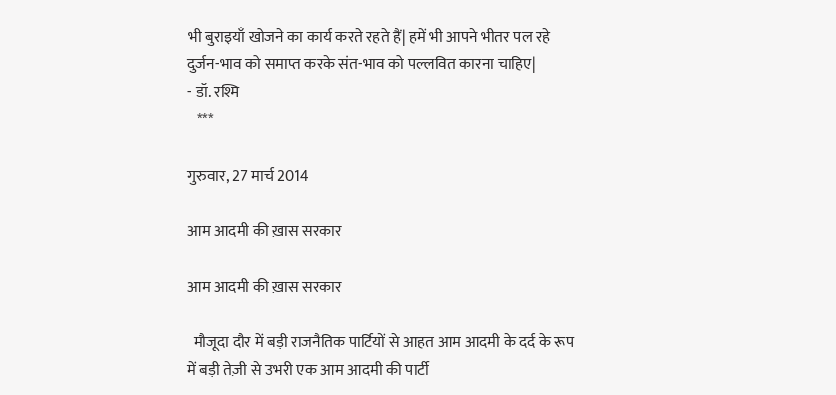भी बुराइयाँ खोजने का कार्य करते रहते हैं| हमें भी आपने भीतर पल रहे दुर्जन-भाव को समाप्त करके संत-भाव को पल्लवित कारना चाहिए|
- डॉ. रश्मि
   ***

गुरुवार, 27 मार्च 2014

आम आदमी की ख़ास सरकार

आम आदमी की ख़ास सरकार

  मौजूदा दौर में बड़ी राजनैतिक पार्टियों से आहत आम आदमी के दर्द के रूप में बड़ी तेज़ी से उभरी एक आम आदमी की पार्टी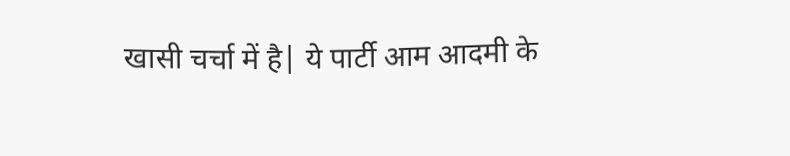खासी चर्चा में है| ये पार्टी आम आदमी के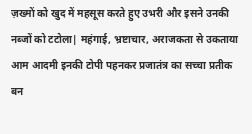ज़ख्मों को खुद में महसूस करते हुए उभरी और इसने उनकी नब्जों को टटोला| महंगाई, भ्रष्टाचार, अराजकता से उकताया आम आदमी इनकी टोपी पहनकर प्रजातंत्र का सच्चा प्रतीक बन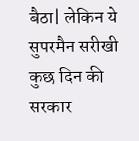बैठा| लेकिन ये सुपरमैन सरीखी कुछ दिन की सरकार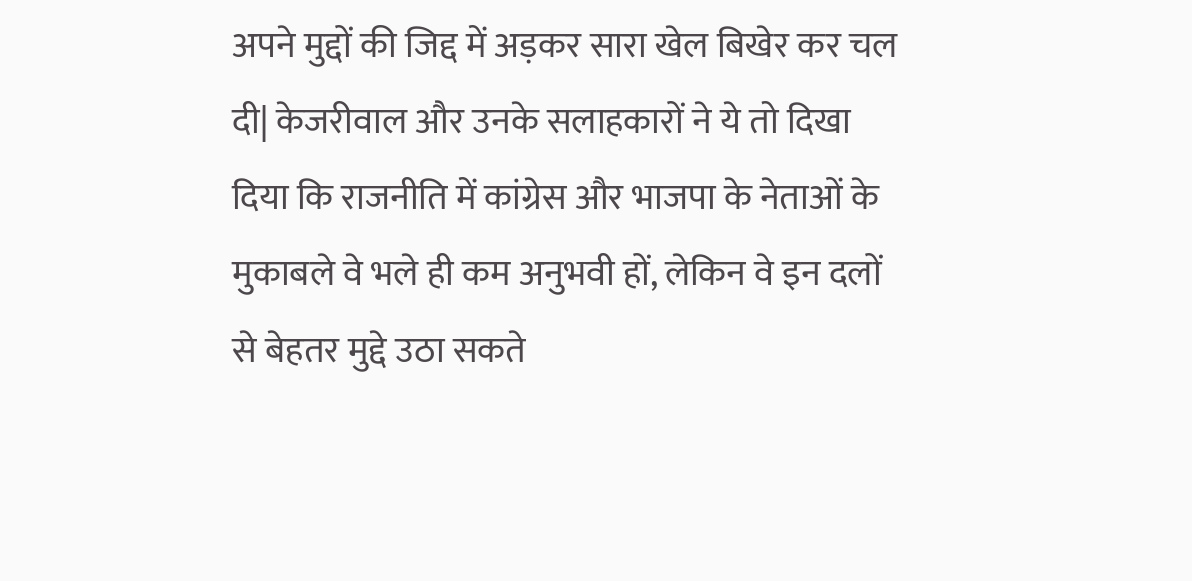अपने मुद्दों की जिद्द में अड़कर सारा खेल बिखेर कर चल दी| केजरीवाल और उनके सलाहकारों ने ये तो दिखा दिया कि राजनीति में कांग्रेस और भाजपा के नेताओं के मुकाबले वे भले ही कम अनुभवी हों, लेकिन वे इन दलों से बेहतर मुद्दे उठा सकते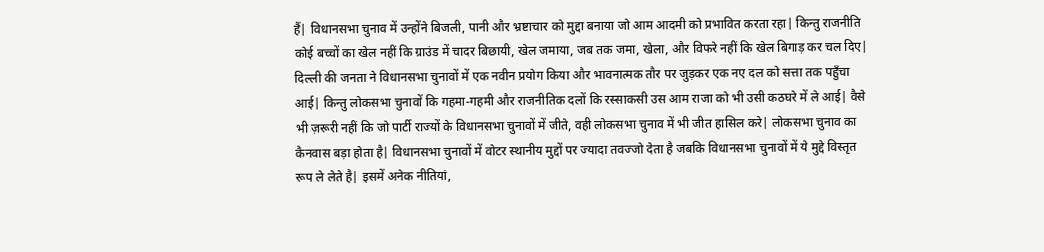हैं| विधानसभा चुनाव में उन्होंने बिजली, पानी और भ्रष्टाचार को मुद्दा बनाया जो आम आदमी को प्रभावित करता रहा| किन्तु राजनीति कोई बच्चों का खेल नहीं कि ग्राउंड में चादर बिछायी, खेल जमाया, जब तक जमा, खेला, और विफरे नहीं कि खेल बिगाड़ कर चल दिए| दिल्ली की जनता ने विधानसभा चुनावों में एक नवीन प्रयोग किया और भावनात्मक तौर पर जुड़कर एक नए दल को सत्ता तक पहुँचा आई| किन्तु लोकसभा चुनावों कि गहमा-गहमी और राजनीतिक दलों कि रस्साकसी उस आम राजा को भी उसी कठघरे में ले आई| वैसे भी ज़रूरी नहीं कि जो पार्टी राज्यों के विधानसभा चुनावों में जीते, वही लोकसभा चुनाव में भी जीत हासिल करे| लोकसभा चुनाव का कैनवास बड़ा होता है| विधानसभा चुनावों में वोटर स्थानीय मुद्दों पर ज्यादा तवज्जो देता है जबकि विधानसभा चुनावों में ये मुद्दे विस्तृत रूप ले लेते है| इसमें अनेक नीतियां,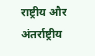राष्ट्रीय और अंतर्राष्ट्रीय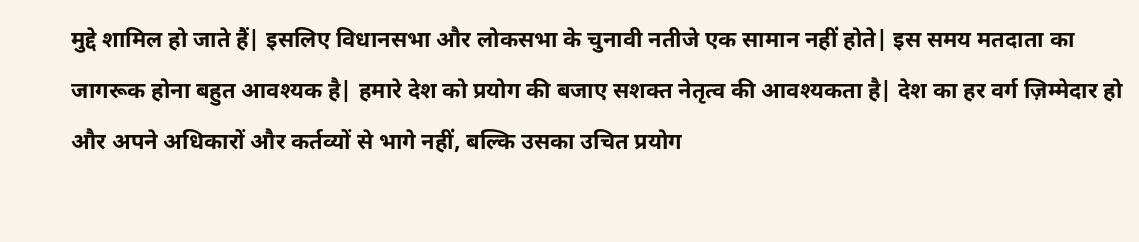मुद्दे शामिल हो जाते हैं| इसलिए विधानसभा और लोकसभा के चुनावी नतीजे एक सामान नहीं होते| इस समय मतदाता का जागरूक होना बहुत आवश्यक है| हमारे देश को प्रयोग की बजाए सशक्त नेतृत्व की आवश्यकता है| देश का हर वर्ग ज़िम्मेदार हो और अपने अधिकारों और कर्तव्यों से भागे नहीं, बल्कि उसका उचित प्रयोग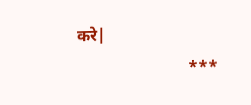करे|
                           ***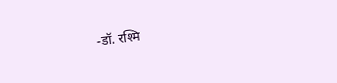-डॉ. रश्मि